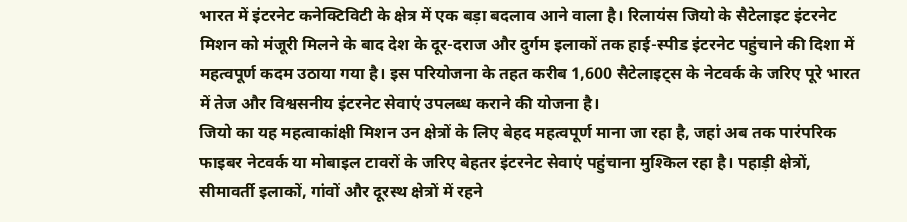भारत में इंटरनेट कनेक्टिविटी के क्षेत्र में एक बड़ा बदलाव आने वाला है। रिलायंस जियो के सैटेलाइट इंटरनेट मिशन को मंजूरी मिलने के बाद देश के दूर-दराज और दुर्गम इलाकों तक हाई-स्पीड इंटरनेट पहुंचाने की दिशा में महत्वपूर्ण कदम उठाया गया है। इस परियोजना के तहत करीब 1,600 सैटेलाइट्स के नेटवर्क के जरिए पूरे भारत में तेज और विश्वसनीय इंटरनेट सेवाएं उपलब्ध कराने की योजना है।
जियो का यह महत्वाकांक्षी मिशन उन क्षेत्रों के लिए बेहद महत्वपूर्ण माना जा रहा है, जहां अब तक पारंपरिक फाइबर नेटवर्क या मोबाइल टावरों के जरिए बेहतर इंटरनेट सेवाएं पहुंचाना मुश्किल रहा है। पहाड़ी क्षेत्रों, सीमावर्ती इलाकों, गांवों और दूरस्थ क्षेत्रों में रहने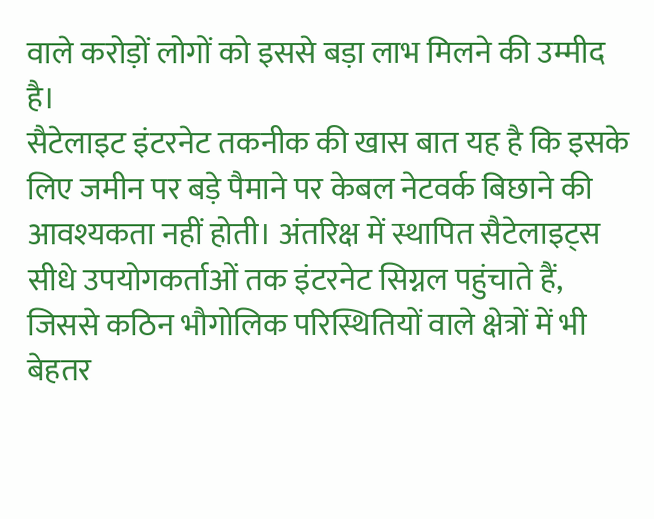वाले करोड़ों लोगों को इससे बड़ा लाभ मिलने की उम्मीद है।
सैटेलाइट इंटरनेट तकनीक की खास बात यह है कि इसके लिए जमीन पर बड़े पैमाने पर केबल नेटवर्क बिछाने की आवश्यकता नहीं होती। अंतरिक्ष में स्थापित सैटेलाइट्स सीधे उपयोगकर्ताओं तक इंटरनेट सिग्नल पहुंचाते हैं, जिससे कठिन भौगोलिक परिस्थितियों वाले क्षेत्रों में भी बेहतर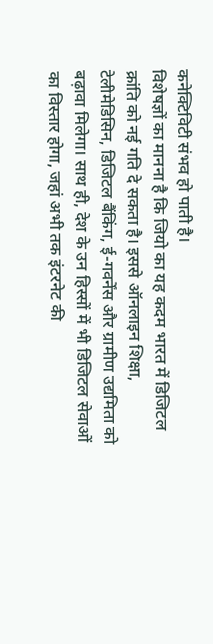कनेक्टिविटी संभव हो पाती है।
विशेषज्ञों का मानना है कि जियो का यह कदम भारत में डिजिटल क्रांति को नई गति दे सकता है। इससे ऑनलाइन शिक्षा, टेलीमेडिसिन, डिजिटल बैंकिंग, ई-गवर्नेंस और ग्रामीण उद्यमिता को बढ़ावा मिलेगा। साथ ही, देश के उन हिस्सों में भी डिजिटल सेवाओं का विस्तार होगा, जहां अभी तक इंटरनेट की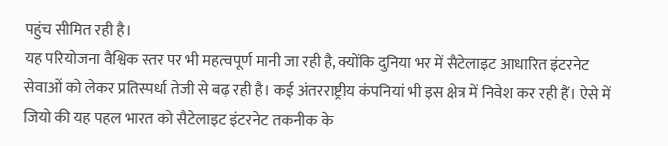पहुंच सीमित रही है।
यह परियोजना वैश्विक स्तर पर भी महत्वपूर्ण मानी जा रही है, क्योंकि दुनिया भर में सैटेलाइट आधारित इंटरनेट सेवाओं को लेकर प्रतिस्पर्धा तेजी से बढ़ रही है। कई अंतरराष्ट्रीय कंपनियां भी इस क्षेत्र में निवेश कर रही हैं। ऐसे में जियो की यह पहल भारत को सैटेलाइट इंटरनेट तकनीक के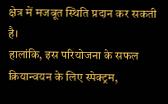क्षेत्र में मजबूत स्थिति प्रदान कर सकती है।
हालांकि, इस परियोजना के सफल क्रियान्वयन के लिए स्पेक्ट्रम,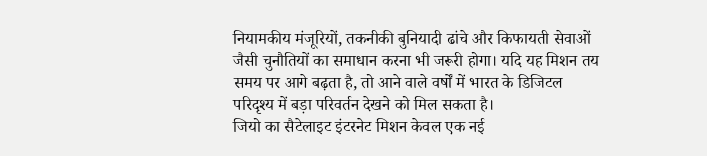नियामकीय मंजूरियों, तकनीकी बुनियादी ढांचे और किफायती सेवाओं जैसी चुनौतियों का समाधान करना भी जरूरी होगा। यदि यह मिशन तय समय पर आगे बढ़ता है, तो आने वाले वर्षों में भारत के डिजिटल परिदृश्य में बड़ा परिवर्तन देखने को मिल सकता है।
जियो का सैटेलाइट इंटरनेट मिशन केवल एक नई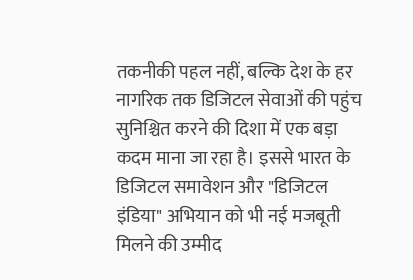तकनीकी पहल नहीं, बल्कि देश के हर नागरिक तक डिजिटल सेवाओं की पहुंच सुनिश्चित करने की दिशा में एक बड़ा कदम माना जा रहा है। इससे भारत के डिजिटल समावेशन और "डिजिटल इंडिया" अभियान को भी नई मजबूती मिलने की उम्मीद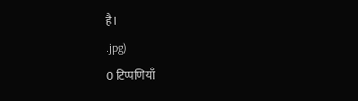है।
.jpg)
0 टिप्पणियाँ